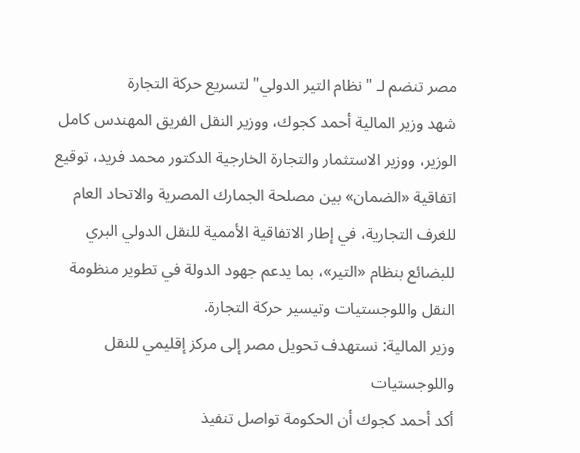مصر تنضم لـ "نظام التير الدولي" لتسريع حركة التجارة
شهد وزير المالية أحمد كجوك، ووزير النقل الفريق المهندس كامل الوزير، ووزير الاستثمار والتجارة الخارجية الدكتور محمد فريد، توقيع اتفاقية «الضمان» بين مصلحة الجمارك المصرية والاتحاد العام للغرف التجارية، في إطار الاتفاقية الأممية للنقل الدولي البري للبضائع بنظام «التير»، بما يدعم جهود الدولة في تطوير منظومة النقل واللوجستيات وتيسير حركة التجارة.
وزير المالية: نستهدف تحويل مصر إلى مركز إقليمي للنقل واللوجستيات
أكد أحمد كجوك أن الحكومة تواصل تنفيذ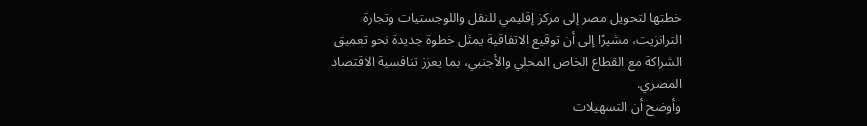خطتها لتحويل مصر إلى مركز إقليمي للنقل واللوجستيات وتجارة الترانزيت، مشيرًا إلى أن توقيع الاتفاقية يمثل خطوة جديدة نحو تعميق الشراكة مع القطاع الخاص المحلي والأجنبي، بما يعزز تنافسية الاقتصاد المصري.
وأوضح أن التسهيلات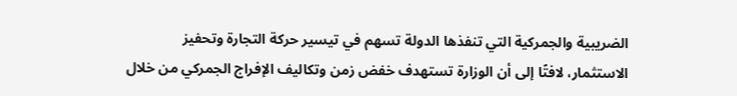الضريبية والجمركية التي تنفذها الدولة تسهم في تيسير حركة التجارة وتحفيز الاستثمار، لافتًا إلى أن الوزارة تستهدف خفض زمن وتكاليف الإفراج الجمركي من خلال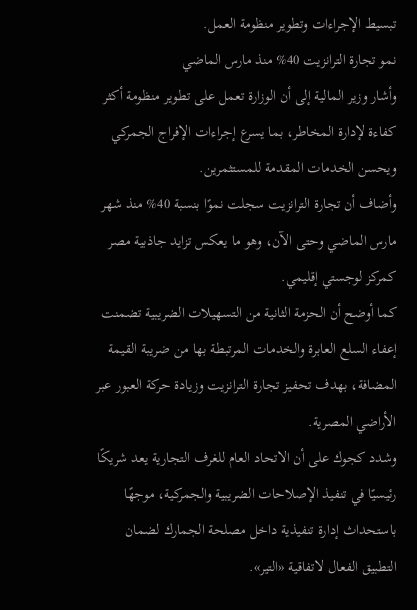تبسيط الإجراءات وتطوير منظومة العمل.
نمو تجارة الترانزيت 40% منذ مارس الماضي
وأشار وزير المالية إلى أن الوزارة تعمل على تطوير منظومة أكثر كفاءة لإدارة المخاطر، بما يسرع إجراءات الإفراج الجمركي ويحسن الخدمات المقدمة للمستثمرين.
وأضاف أن تجارة الترانزيت سجلت نموًا بنسبة 40% منذ شهر مارس الماضي وحتى الآن، وهو ما يعكس تزايد جاذبية مصر كمركز لوجستي إقليمي.
كما أوضح أن الحزمة الثانية من التسهيلات الضريبية تضمنت إعفاء السلع العابرة والخدمات المرتبطة بها من ضريبة القيمة المضافة، بهدف تحفيز تجارة الترانزيت وزيادة حركة العبور عبر الأراضي المصرية.
وشدد كجوك على أن الاتحاد العام للغرف التجارية يعد شريكًا رئيسيًا في تنفيذ الإصلاحات الضريبية والجمركية، موجهًا باستحداث إدارة تنفيذية داخل مصلحة الجمارك لضمان التطبيق الفعال لاتفاقية «التير».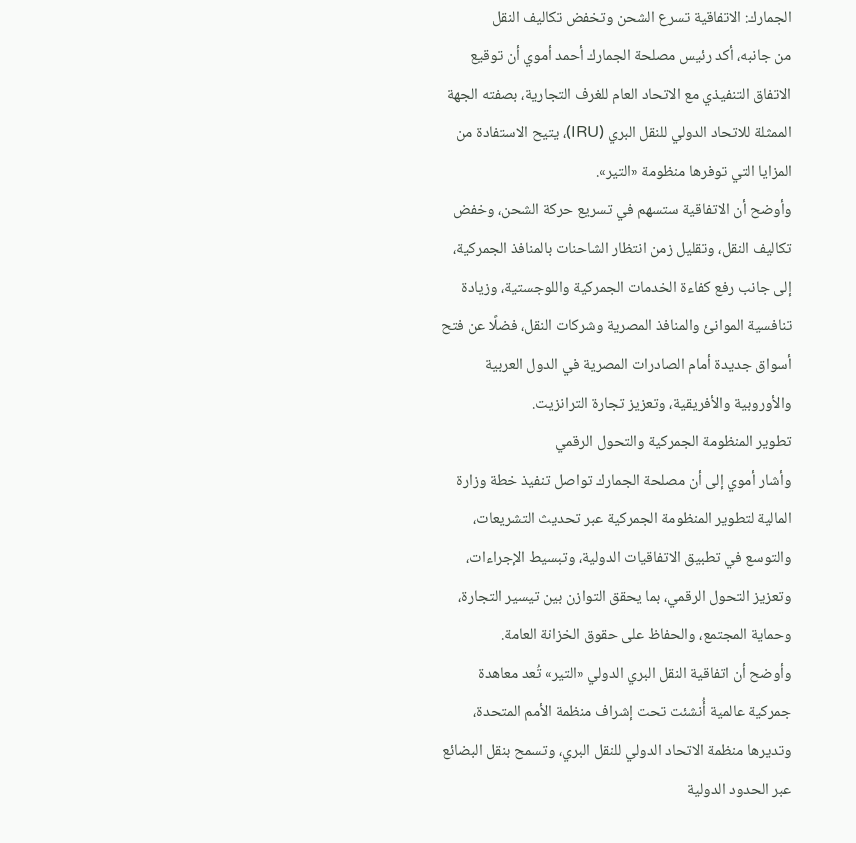الجمارك: الاتفاقية تسرع الشحن وتخفض تكاليف النقل
من جانبه، أكد رئيس مصلحة الجمارك أحمد أموي أن توقيع الاتفاق التنفيذي مع الاتحاد العام للغرف التجارية، بصفته الجهة الممثلة للاتحاد الدولي للنقل البري (IRU)، يتيح الاستفادة من المزايا التي توفرها منظومة «التير».
وأوضح أن الاتفاقية ستسهم في تسريع حركة الشحن، وخفض تكاليف النقل، وتقليل زمن انتظار الشاحنات بالمنافذ الجمركية، إلى جانب رفع كفاءة الخدمات الجمركية واللوجستية، وزيادة تنافسية الموانئ والمنافذ المصرية وشركات النقل، فضلًا عن فتح أسواق جديدة أمام الصادرات المصرية في الدول العربية والأوروبية والأفريقية، وتعزيز تجارة الترانزيت.
تطوير المنظومة الجمركية والتحول الرقمي
وأشار أموي إلى أن مصلحة الجمارك تواصل تنفيذ خطة وزارة المالية لتطوير المنظومة الجمركية عبر تحديث التشريعات، والتوسع في تطبيق الاتفاقيات الدولية، وتبسيط الإجراءات، وتعزيز التحول الرقمي، بما يحقق التوازن بين تيسير التجارة، وحماية المجتمع، والحفاظ على حقوق الخزانة العامة.
وأوضح أن اتفاقية النقل البري الدولي «التير» تُعد معاهدة جمركية عالمية أُنشئت تحت إشراف منظمة الأمم المتحدة، وتديرها منظمة الاتحاد الدولي للنقل البري، وتسمح بنقل البضائع عبر الحدود الدولية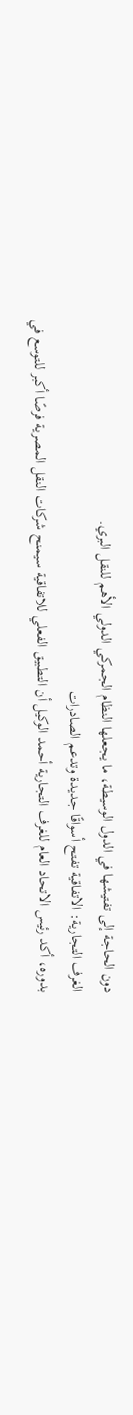دون الحاجة إلى تفتيشها في الدول الوسيطة، ما يجعلها النظام الجمركي الدولي الأهم للنقل البري.
الغرف التجارية: الاتفاقية تفتح أسواقًا جديدة وتدعم الصادرات
بدوره، أكد رئيس الاتحاد العام للغرف التجارية أحمد الوكيل أن التطبيق الفعلي للاتفاقية سيمنح شركات النقل المصرية فرصًا أكبر للتوسع في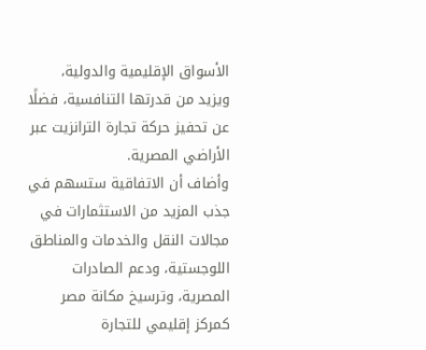الأسواق الإقليمية والدولية، ويزيد من قدرتها التنافسية، فضلًا عن تحفيز حركة تجارة الترانزيت عبر الأراضي المصرية.
وأضاف أن الاتفاقية ستسهم في جذب المزيد من الاستثمارات في مجالات النقل والخدمات والمناطق اللوجستية، ودعم الصادرات المصرية، وترسيخ مكانة مصر كمركز إقليمي للتجارة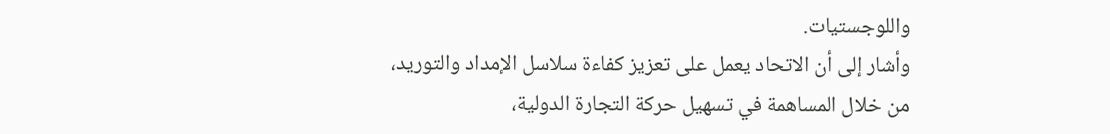واللوجستيات.
وأشار إلى أن الاتحاد يعمل على تعزيز كفاءة سلاسل الإمداد والتوريد، من خلال المساهمة في تسهيل حركة التجارة الدولية،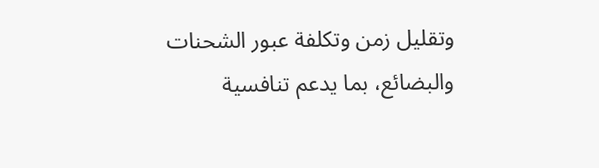وتقليل زمن وتكلفة عبور الشحنات والبضائع، بما يدعم تنافسية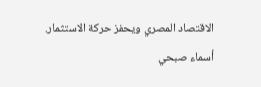الاقتصاد المصري ويحفز حركة الاستثمار.
أسماء صبحي